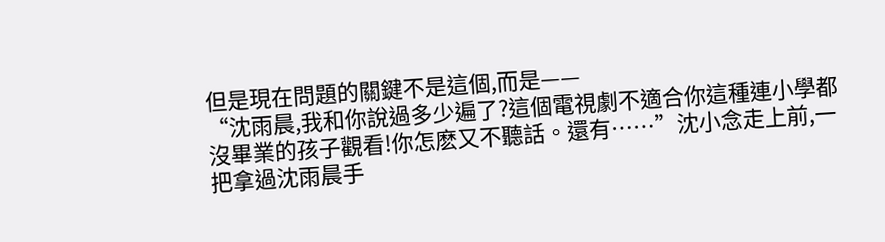但是現在問題的關鍵不是這個,而是——
“沈雨晨,我和你說過多少遍了?這個電視劇不適合你這種連小學都沒畢業的孩子觀看!你怎麽又不聽話。還有……”沈小念走上前,一把拿過沈雨晨手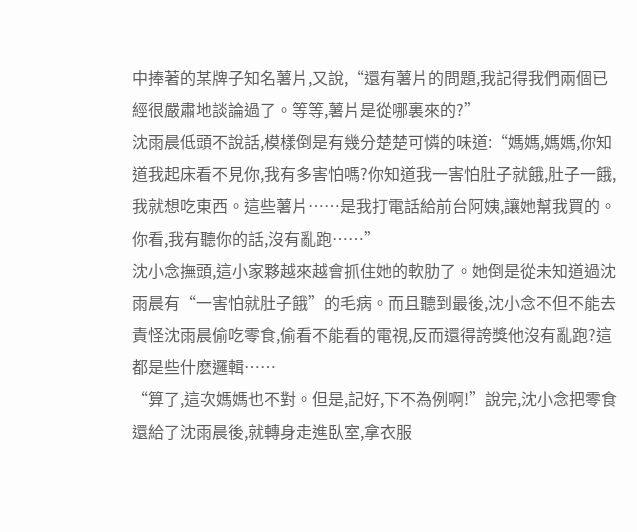中捧著的某牌子知名薯片,又說,“還有薯片的問題,我記得我們兩個已經很嚴肅地談論過了。等等,薯片是從哪裏來的?”
沈雨晨低頭不說話,模樣倒是有幾分楚楚可憐的味道:“媽媽,媽媽,你知道我起床看不見你,我有多害怕嗎?你知道我一害怕肚子就餓,肚子一餓,我就想吃東西。這些薯片……是我打電話給前台阿姨,讓她幫我買的。你看,我有聽你的話,沒有亂跑……”
沈小念撫頭,這小家夥越來越會抓住她的軟肋了。她倒是從未知道過沈雨晨有“一害怕就肚子餓”的毛病。而且聽到最後,沈小念不但不能去責怪沈雨晨偷吃零食,偷看不能看的電視,反而還得誇獎他沒有亂跑?這都是些什麽邏輯……
“算了,這次媽媽也不對。但是,記好,下不為例啊!”說完,沈小念把零食還給了沈雨晨後,就轉身走進臥室,拿衣服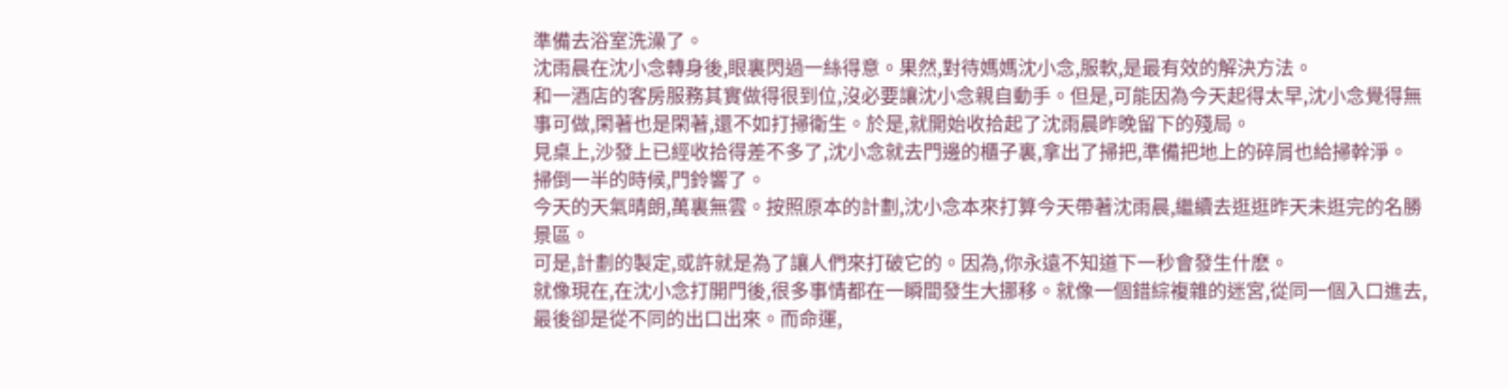準備去浴室洗澡了。
沈雨晨在沈小念轉身後,眼裏閃過一絲得意。果然,對待媽媽沈小念,服軟,是最有效的解決方法。
和一酒店的客房服務其實做得很到位,沒必要讓沈小念親自動手。但是,可能因為今天起得太早,沈小念覺得無事可做,閑著也是閑著,還不如打掃衛生。於是,就開始收拾起了沈雨晨昨晚留下的殘局。
見桌上,沙發上已經收拾得差不多了,沈小念就去門邊的櫃子裏,拿出了掃把,準備把地上的碎屑也給掃幹淨。
掃倒一半的時候,門鈴響了。
今天的天氣晴朗,萬裏無雲。按照原本的計劃,沈小念本來打算今天帶著沈雨晨,繼續去逛逛昨天未逛完的名勝景區。
可是,計劃的製定,或許就是為了讓人們來打破它的。因為,你永遠不知道下一秒會發生什麽。
就像現在,在沈小念打開門後,很多事情都在一瞬間發生大挪移。就像一個錯綜複雜的迷宮,從同一個入口進去,最後卻是從不同的出口出來。而命運,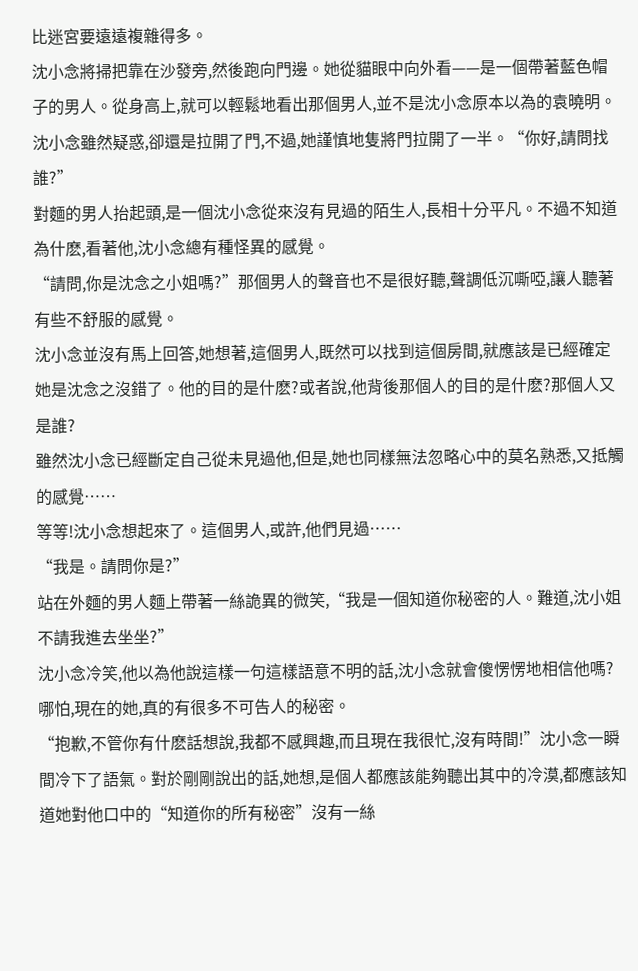比迷宮要遠遠複雜得多。
沈小念將掃把靠在沙發旁,然後跑向門邊。她從貓眼中向外看——是一個帶著藍色帽子的男人。從身高上,就可以輕鬆地看出那個男人,並不是沈小念原本以為的袁曉明。
沈小念雖然疑惑,卻還是拉開了門,不過,她謹慎地隻將門拉開了一半。“你好,請問找誰?”
對麵的男人抬起頭,是一個沈小念從來沒有見過的陌生人,長相十分平凡。不過不知道為什麽,看著他,沈小念總有種怪異的感覺。
“請問,你是沈念之小姐嗎?”那個男人的聲音也不是很好聽,聲調低沉嘶啞,讓人聽著有些不舒服的感覺。
沈小念並沒有馬上回答,她想著,這個男人,既然可以找到這個房間,就應該是已經確定她是沈念之沒錯了。他的目的是什麽?或者說,他背後那個人的目的是什麽?那個人又是誰?
雖然沈小念已經斷定自己從未見過他,但是,她也同樣無法忽略心中的莫名熟悉,又抵觸的感覺……
等等!沈小念想起來了。這個男人,或許,他們見過……
“我是。請問你是?”
站在外麵的男人麵上帶著一絲詭異的微笑,“我是一個知道你秘密的人。難道,沈小姐不請我進去坐坐?”
沈小念冷笑,他以為他說這樣一句這樣語意不明的話,沈小念就會傻愣愣地相信他嗎?哪怕,現在的她,真的有很多不可告人的秘密。
“抱歉,不管你有什麽話想說,我都不感興趣,而且現在我很忙,沒有時間!”沈小念一瞬間冷下了語氣。對於剛剛說出的話,她想,是個人都應該能夠聽出其中的冷漠,都應該知道她對他口中的“知道你的所有秘密”沒有一絲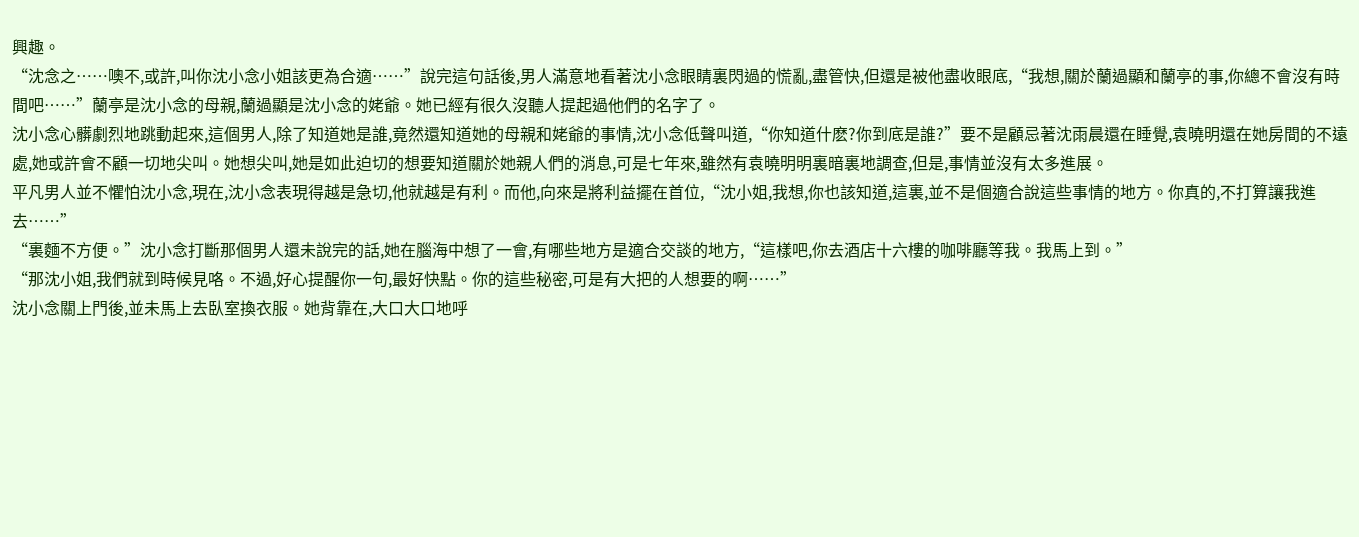興趣。
“沈念之……噢不,或許,叫你沈小念小姐該更為合適……”說完這句話後,男人滿意地看著沈小念眼睛裏閃過的慌亂,盡管快,但還是被他盡收眼底,“我想,關於蘭過顯和蘭亭的事,你總不會沒有時間吧……”蘭亭是沈小念的母親,蘭過顯是沈小念的姥爺。她已經有很久沒聽人提起過他們的名字了。
沈小念心髒劇烈地跳動起來,這個男人,除了知道她是誰,竟然還知道她的母親和姥爺的事情,沈小念低聲叫道,“你知道什麽?你到底是誰?”要不是顧忌著沈雨晨還在睡覺,袁曉明還在她房間的不遠處,她或許會不顧一切地尖叫。她想尖叫,她是如此迫切的想要知道關於她親人們的消息,可是七年來,雖然有袁曉明明裏暗裏地調查,但是,事情並沒有太多進展。
平凡男人並不懼怕沈小念,現在,沈小念表現得越是急切,他就越是有利。而他,向來是將利益擺在首位,“沈小姐,我想,你也該知道,這裏,並不是個適合說這些事情的地方。你真的,不打算讓我進去……”
“裏麵不方便。”沈小念打斷那個男人還未說完的話,她在腦海中想了一會,有哪些地方是適合交談的地方,“這樣吧,你去酒店十六樓的咖啡廳等我。我馬上到。”
“那沈小姐,我們就到時候見咯。不過,好心提醒你一句,最好快點。你的這些秘密,可是有大把的人想要的啊……”
沈小念關上門後,並未馬上去臥室換衣服。她背靠在,大口大口地呼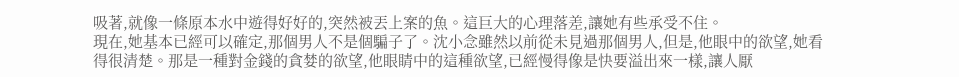吸著,就像一條原本水中遊得好好的,突然被丟上案的魚。這巨大的心理落差,讓她有些承受不住。
現在,她基本已經可以確定,那個男人不是個騙子了。沈小念雖然以前從未見過那個男人,但是,他眼中的欲望,她看得很清楚。那是一種對金錢的貪婪的欲望,他眼睛中的這種欲望,已經慢得像是快要溢出來一樣,讓人厭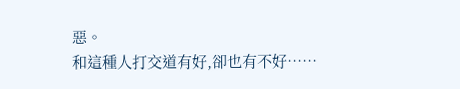惡。
和這種人打交道有好,卻也有不好……